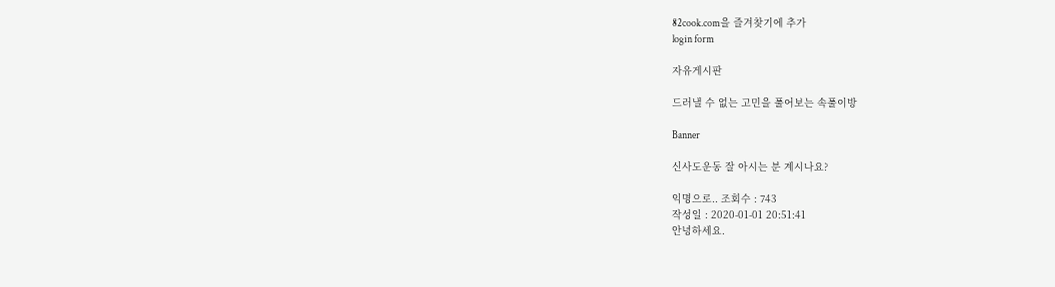82cook.com을 즐겨찾기에 추가
login form

자유게시판

드러낼 수 없는 고민을 풀어보는 속풀이방

Banner

신사도운동 잘 아시는 분 계시나요?

익명으로.. 조회수 : 743
작성일 : 2020-01-01 20:51:41
안녕하세요.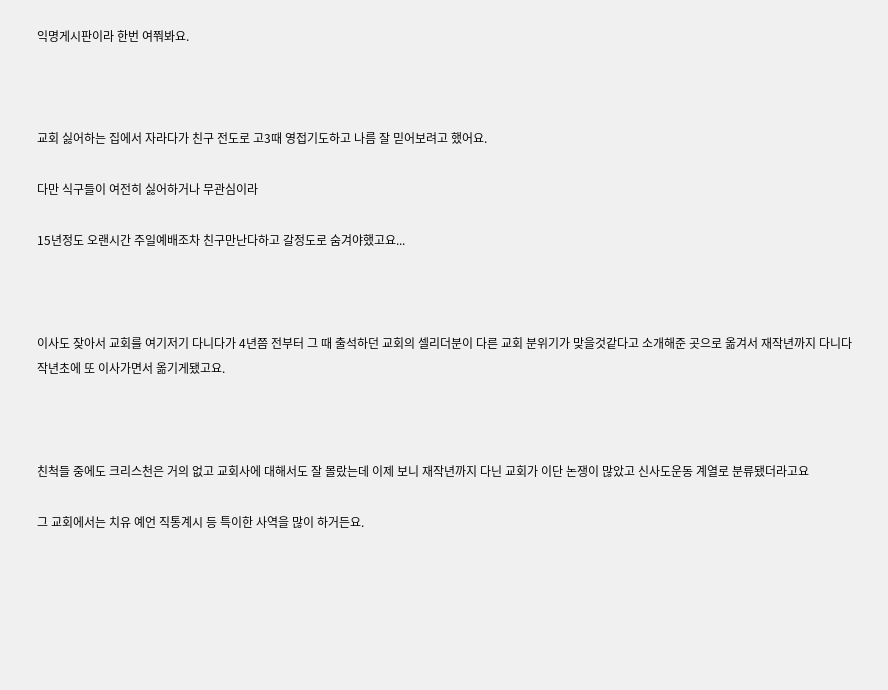익명게시판이라 한번 여쭤봐요.



교회 싫어하는 집에서 자라다가 친구 전도로 고3때 영접기도하고 나름 잘 믿어보려고 했어요.

다만 식구들이 여전히 싫어하거나 무관심이라

15년정도 오랜시간 주일예배조차 친구만난다하고 갈정도로 숨겨야했고요...



이사도 잦아서 교회를 여기저기 다니다가 4년쯤 전부터 그 때 출석하던 교회의 셀리더분이 다른 교회 분위기가 맞을것같다고 소개해준 곳으로 옮겨서 재작년까지 다니다 작년초에 또 이사가면서 옮기게됐고요.



친척들 중에도 크리스천은 거의 없고 교회사에 대해서도 잘 몰랐는데 이제 보니 재작년까지 다닌 교회가 이단 논쟁이 많았고 신사도운동 계열로 분류됐더라고요

그 교회에서는 치유 예언 직통계시 등 특이한 사역을 많이 하거든요.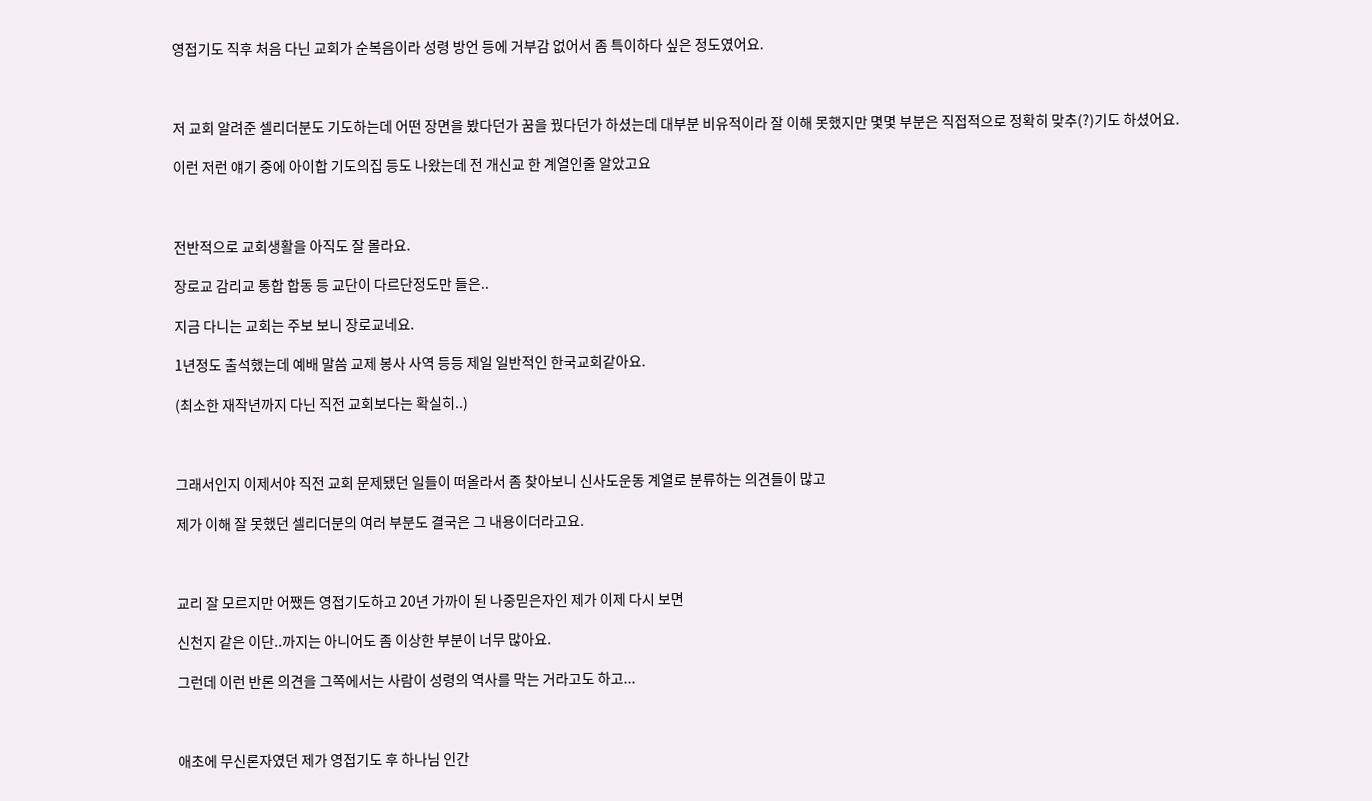영접기도 직후 처음 다닌 교회가 순복음이라 성령 방언 등에 거부감 없어서 좀 특이하다 싶은 정도였어요.



저 교회 알려준 셀리더분도 기도하는데 어떤 장면을 봤다던가 꿈을 꿨다던가 하셨는데 대부분 비유적이라 잘 이해 못했지만 몇몇 부분은 직접적으로 정확히 맞추(?)기도 하셨어요.

이런 저런 얘기 중에 아이합 기도의집 등도 나왔는데 전 개신교 한 계열인줄 알았고요



전반적으로 교회생활을 아직도 잘 몰라요.

장로교 감리교 통합 합동 등 교단이 다르단정도만 들은..

지금 다니는 교회는 주보 보니 장로교네요.

1년정도 출석했는데 예배 말씀 교제 봉사 사역 등등 제일 일반적인 한국교회같아요.

(최소한 재작년까지 다닌 직전 교회보다는 확실히..)



그래서인지 이제서야 직전 교회 문제됐던 일들이 떠올라서 좀 찾아보니 신사도운동 계열로 분류하는 의견들이 많고

제가 이해 잘 못했던 셀리더분의 여러 부분도 결국은 그 내용이더라고요.



교리 잘 모르지만 어쨌든 영접기도하고 20년 가까이 된 나중믿은자인 제가 이제 다시 보면

신천지 같은 이단..까지는 아니어도 좀 이상한 부분이 너무 많아요.

그런데 이런 반론 의견을 그쪽에서는 사람이 성령의 역사를 막는 거라고도 하고...



애초에 무신론자였던 제가 영접기도 후 하나님 인간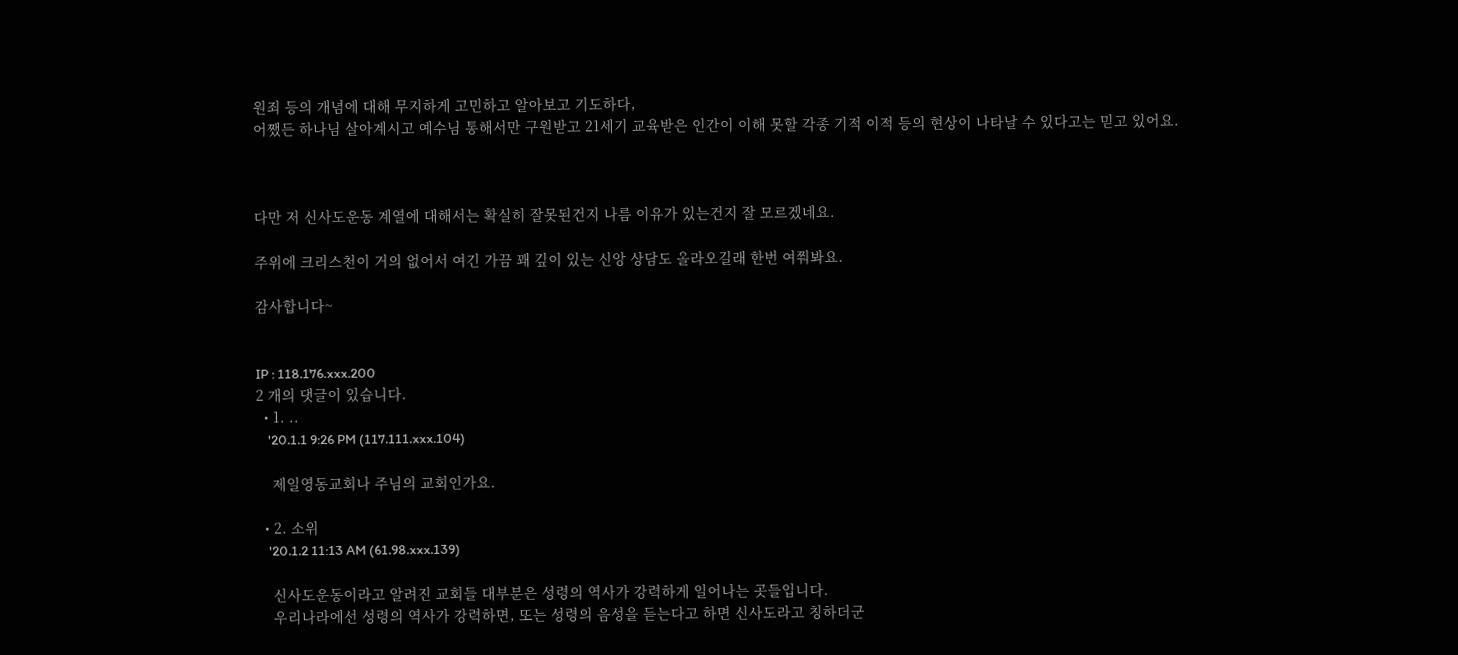원죄 등의 개념에 대해 무지하게 고민하고 알아보고 기도하다,
어쨌든 하나님 살아계시고 예수님 통해서만 구원받고 21세기 교육받은 인간이 이해 못할 각종 기적 이적 등의 현상이 나타날 수 있다고는 믿고 있어요.



다만 저 신사도운동 계열에 대해서는 확실히 잘못된건지 나름 이유가 있는건지 잘 모르겠네요.

주위에 크리스천이 거의 없어서 여긴 가끔 꽤 깊이 있는 신앙 상담도 올라오길래 한번 여쭤봐요.

감사합니다~


IP : 118.176.xxx.200
2 개의 댓글이 있습니다.
  • 1. ..
    '20.1.1 9:26 PM (117.111.xxx.104)

    제일영동교회나 주님의 교회인가요.

  • 2. 소위
    '20.1.2 11:13 AM (61.98.xxx.139)

    신사도운동이라고 알려진 교회들 대부분은 성령의 역사가 강력하게 일어나는 곳들입니다.
    우리나라에선 성령의 역사가 강력하면, 또는 성령의 음성을 듣는다고 하면 신사도라고 칭하더군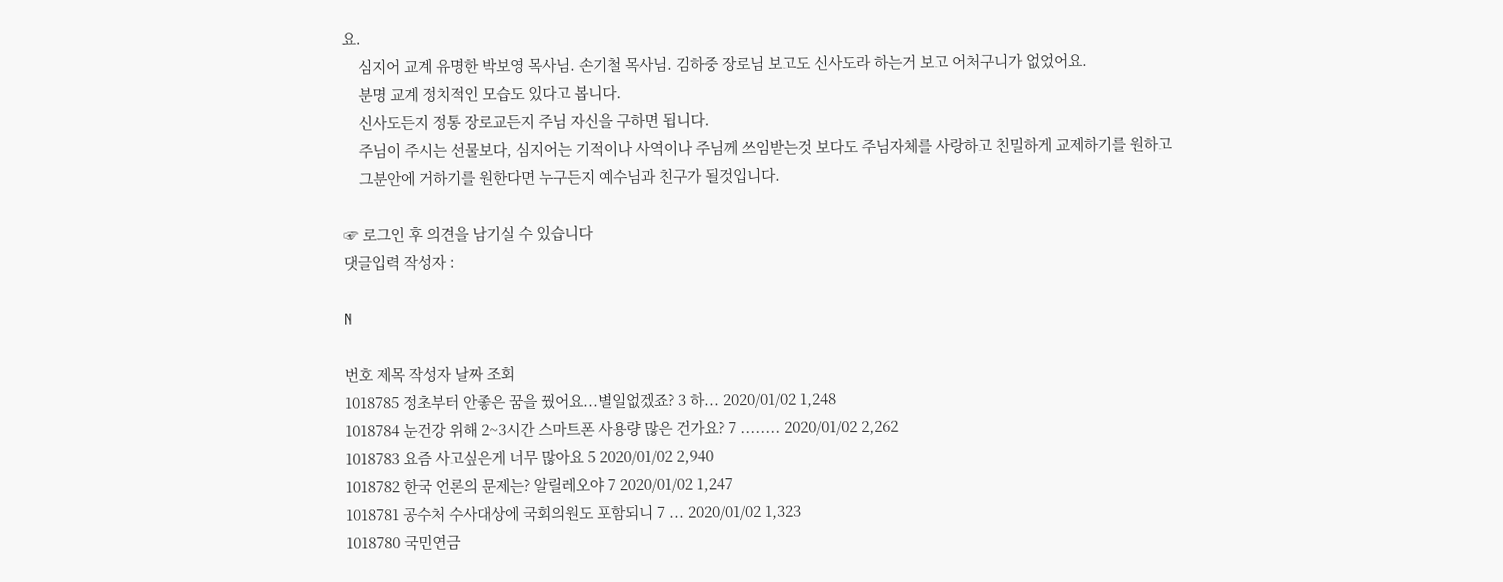요.
    심지어 교계 유명한 박보영 목사님. 손기철 목사님. 김하중 장로님 보고도 신사도라 하는거 보고 어처구니가 없었어요.
    분명 교계 정치적인 모습도 있다고 봅니다.
    신사도든지 정통 장로교든지 주님 자신을 구하면 됩니다.
    주님이 주시는 선물보다, 심지어는 기적이나 사역이나 주님께 쓰임받는것 보다도 주님자체를 사랑하고 친밀하게 교제하기를 원하고
    그분안에 거하기를 원한다면 누구든지 예수님과 친구가 될것입니다.

☞ 로그인 후 의견을 남기실 수 있습니다
댓글입력 작성자 :

N

번호 제목 작성자 날짜 조회
1018785 정초부터 안좋은 꿈을 꿨어요...별일없겠죠? 3 하... 2020/01/02 1,248
1018784 눈건강 위해 2~3시간 스마트폰 사용량 많은 건가요? 7 ........ 2020/01/02 2,262
1018783 요즘 사고싶은게 너무 많아요 5 2020/01/02 2,940
1018782 한국 언론의 문제는? 알릴레오야 7 2020/01/02 1,247
1018781 공수처 수사대상에 국회의원도 포함되니 7 ... 2020/01/02 1,323
1018780 국민연금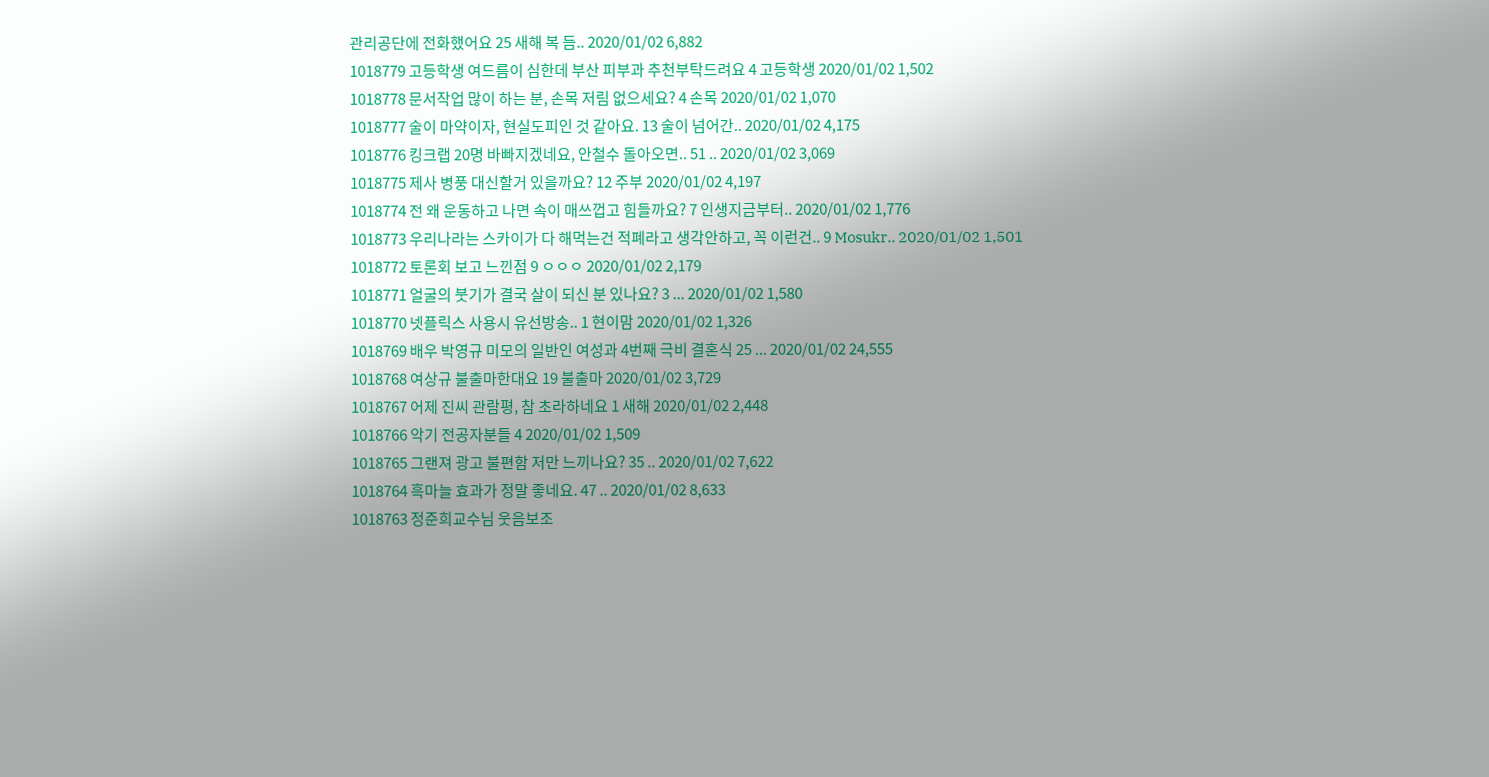관리공단에 전화했어요 25 새해 복 듬.. 2020/01/02 6,882
1018779 고등학생 여드름이 심한데 부산 피부과 추천부탁드려요 4 고등학생 2020/01/02 1,502
1018778 문서작업 많이 하는 분, 손목 저림 없으세요? 4 손목 2020/01/02 1,070
1018777 술이 마약이자, 현실도피인 것 같아요. 13 술이 넘어간.. 2020/01/02 4,175
1018776 킹크랩 20명 바빠지겠네요, 안철수 돌아오면.. 51 .. 2020/01/02 3,069
1018775 제사 병풍 대신할거 있을까요? 12 주부 2020/01/02 4,197
1018774 전 왜 운동하고 나면 속이 매쓰껍고 힘들까요? 7 인생지금부터.. 2020/01/02 1,776
1018773 우리나라는 스카이가 다 해먹는건 적폐라고 생각안하고, 꼭 이런건.. 9 Mosukr.. 2020/01/02 1,501
1018772 토론회 보고 느낀점 9 ㅇㅇㅇ 2020/01/02 2,179
1018771 얼굴의 붓기가 결국 살이 되신 분 있나요? 3 ... 2020/01/02 1,580
1018770 넷플릭스 사용시 유선방송.. 1 현이맘 2020/01/02 1,326
1018769 배우 박영규 미모의 일반인 여성과 4번째 극비 결혼식 25 ... 2020/01/02 24,555
1018768 여상규 불출마한대요 19 불출마 2020/01/02 3,729
1018767 어제 진씨 관람평, 참 초라하네요 1 새해 2020/01/02 2,448
1018766 악기 전공자분들 4 2020/01/02 1,509
1018765 그랜져 광고 불편함 저만 느끼나요? 35 .. 2020/01/02 7,622
1018764 흑마늘 효과가 정말 좋네요. 47 .. 2020/01/02 8,633
1018763 정준희교수님 웃음보조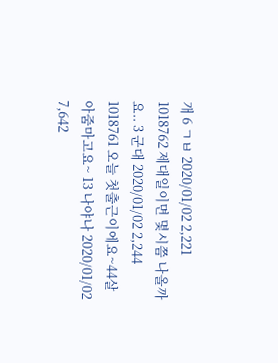개 6 ㄱㅂ 2020/01/02 2,221
1018762 제대일이면 몇시쯤 나올까요.. 3 군대 2020/01/02 2,244
1018761 오늘 첫출근이에요~44살 아줌마고요~ 13 나야나 2020/01/02 7,642